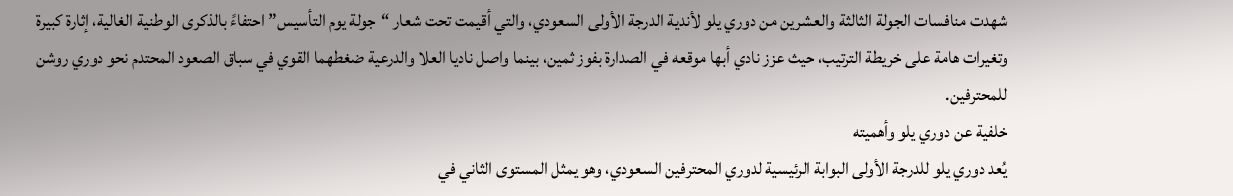شهدت منافسات الجولة الثالثة والعشرين من دوري يلو لأندية الدرجة الأولى السعودي، والتي أقيمت تحت شعار “جولة يوم التأسيس” احتفاءً بالذكرى الوطنية الغالية، إثارة كبيرة وتغيرات هامة على خريطة الترتيب، حيث عزز نادي أبها موقعه في الصدارة بفوز ثمين، بينما واصل ناديا العلا والدرعية ضغطهما القوي في سباق الصعود المحتدم نحو دوري روشن للمحترفين.
خلفية عن دوري يلو وأهميته
يُعد دوري يلو للدرجة الأولى البوابة الرئيسية لدوري المحترفين السعودي، وهو يمثل المستوى الثاني في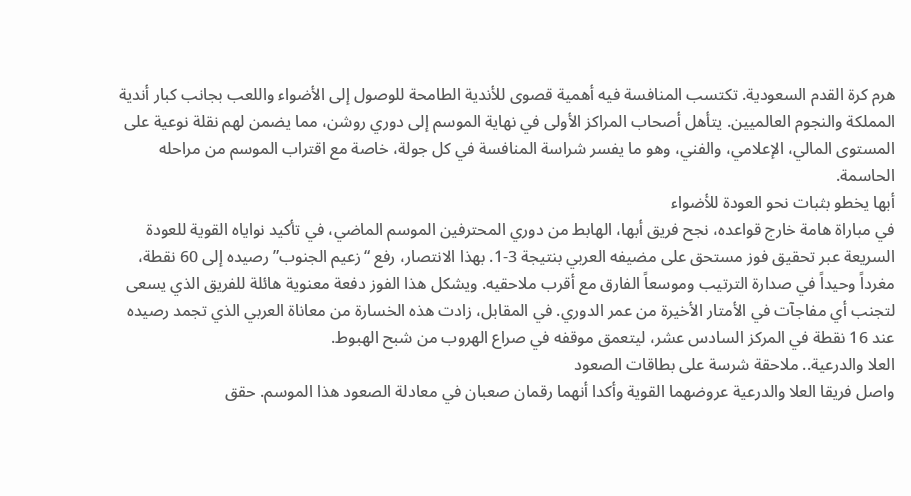هرم كرة القدم السعودية. تكتسب المنافسة فيه أهمية قصوى للأندية الطامحة للوصول إلى الأضواء واللعب بجانب كبار أندية المملكة والنجوم العالميين. يتأهل أصحاب المراكز الأولى في نهاية الموسم إلى دوري روشن، مما يضمن لهم نقلة نوعية على المستوى المالي، الإعلامي، والفني، وهو ما يفسر شراسة المنافسة في كل جولة، خاصة مع اقتراب الموسم من مراحله الحاسمة.
أبها يخطو بثبات نحو العودة للأضواء
في مباراة هامة خارج قواعده، نجح فريق أبها، الهابط من دوري المحترفين الموسم الماضي، في تأكيد نواياه القوية للعودة السريعة عبر تحقيق فوز مستحق على مضيفه العربي بنتيجة 3-1. بهذا الانتصار، رفع “زعيم الجنوب” رصيده إلى 60 نقطة، مغرداً وحيداً في صدارة الترتيب وموسعاً الفارق مع أقرب ملاحقيه. ويشكل هذا الفوز دفعة معنوية هائلة للفريق الذي يسعى لتجنب أي مفاجآت في الأمتار الأخيرة من عمر الدوري. في المقابل، زادت هذه الخسارة من معاناة العربي الذي تجمد رصيده عند 16 نقطة في المركز السادس عشر، ليتعمق موقفه في صراع الهروب من شبح الهبوط.
العلا والدرعية.. ملاحقة شرسة على بطاقات الصعود
واصل فريقا العلا والدرعية عروضهما القوية وأكدا أنهما رقمان صعبان في معادلة الصعود هذا الموسم. حقق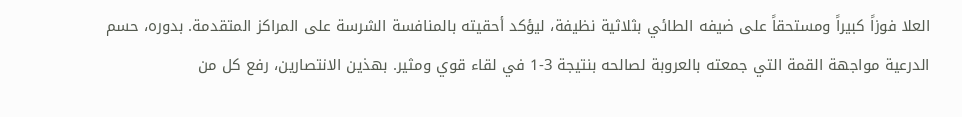العلا فوزاً كبيراً ومستحقاً على ضيفه الطائي بثلاثية نظيفة، ليؤكد أحقيته بالمنافسة الشرسة على المراكز المتقدمة. بدوره، حسم الدرعية مواجهة القمة التي جمعته بالعروبة لصالحه بنتيجة 3-1 في لقاء قوي ومثير. بهذين الانتصارين، رفع كل من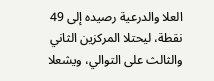العلا والدرعية رصيده إلى 49 نقطة، ليحتلا المركزين الثاني والثالث على التوالي، ويشعلا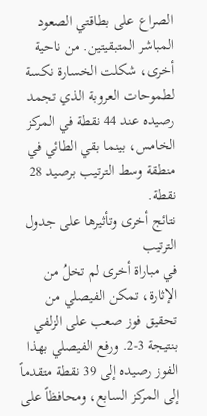الصراع على بطاقتي الصعود المباشر المتبقيتين. من ناحية أخرى، شكلت الخسارة نكسة لطموحات العروبة الذي تجمد رصيده عند 44 نقطة في المركز الخامس، بينما بقي الطائي في منطقة وسط الترتيب برصيد 28 نقطة.
نتائج أخرى وتأثيرها على جدول الترتيب
في مباراة أخرى لم تخلُ من الإثارة، تمكن الفيصلي من تحقيق فوز صعب على الزلفي بنتيجة 3-2. ورفع الفيصلي بهذا الفوز رصيده إلى 39 نقطة متقدماً إلى المركز السابع، ومحافظاً على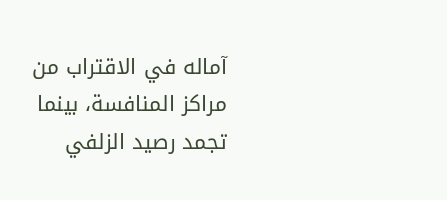آماله في الاقتراب من مراكز المنافسة، بينما تجمد رصيد الزلفي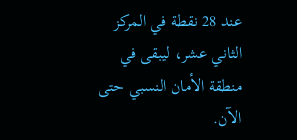عند 28 نقطة في المركز الثاني عشر، ليبقى في منطقة الأمان النسبي حتى الآن.